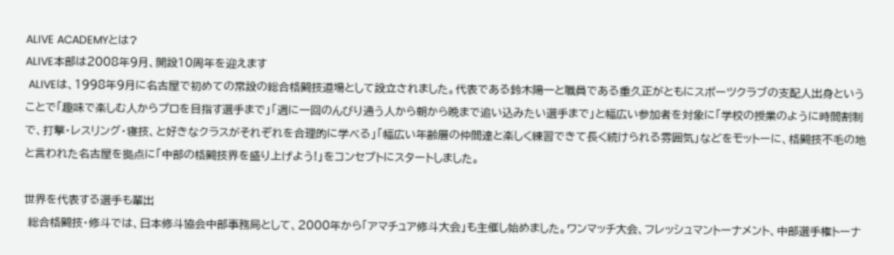ALIVE ACADEMYとは?
ALIVE本部は2008年9月、開設10周年を迎えます
 ALIVEは、1998年9月に名古屋で初めての常設の総合格闘技道場として設立されました。代表である鈴木陽一と職員である重久正がともにスポーツクラブの支配人出身ということで「趣味で楽しむ人からプロを目指す選手まで」「週に一回のんびり通う人から朝から晩まで追い込みたい選手まで」と幅広い参加者を対象に「学校の授業のように時間割制で、打撃・レスリング・寝技、と好きなクラスがそれぞれを合理的に学べる」「幅広い年齢層の仲間達と楽しく練習できて長く続けられる雰囲気」などをモットーに、格闘技不毛の地と言われた名古屋を拠点に「中部の格闘技界を盛り上げよう!」をコンセプトにスタートしました。

世界を代表する選手も輩出
 総合格闘技・修斗では、日本修斗協会中部事務局として、2000年から「アマチュア修斗大会」も主催し始めました。ワンマッチ大会、フレッシュマントーナメント、中部選手権トーナ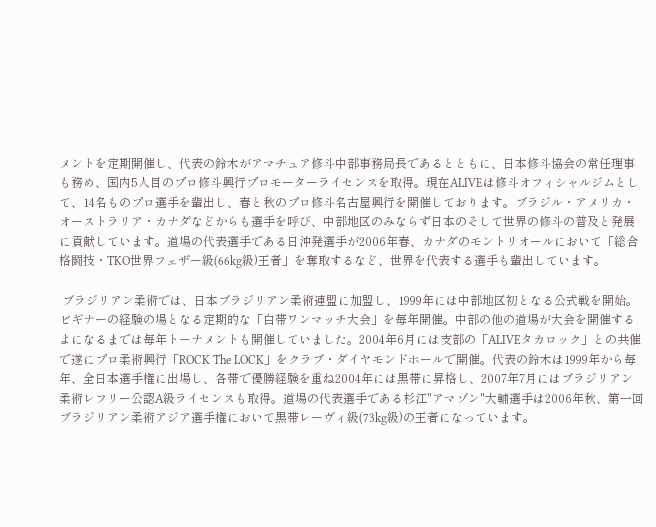メントを定期開催し、代表の鈴木がアマチュア修斗中部事務局長であるとともに、日本修斗協会の常任理事も務め、国内5人目のプロ修斗興行プロモーターライセンスを取得。現在ALIVEは修斗オフィシャルジムとして、14名ものプロ選手を輩出し、春と秋のプロ修斗名古屋興行を開催しております。ブラジル・アメリカ・オーストラリア・カナダなどからも選手を呼び、中部地区のみならず日本のそして世界の修斗の普及と発展に貢献しています。道場の代表選手である日沖発選手が2006年春、カナダのモントリオールにおいて「総合格闘技・TKO世界フェザー級(66kg級)王者」を奪取するなど、世界を代表する選手も輩出しています。

 ブラジリアン柔術では、日本ブラジリアン柔術連盟に加盟し、1999年には中部地区初となる公式戦を開始。ビギナーの経験の場となる定期的な「白帯ワンマッチ大会」を毎年開催。中部の他の道場が大会を開催するよになるまでは毎年トーナメントも開催していました。2004年6月には支部の「ALIVEタカロック」との共催で遂にプロ柔術興行「ROCK The LOCK」をクラブ・ダイヤモンドホールで開催。代表の鈴木は1999年から毎年、全日本選手権に出場し、各帯で優勝経験を重ね2004年には黒帯に昇格し、2007年7月にはブラジリアン柔術レフリー公認A級ライセンスも取得。道場の代表選手である杉江"アマゾン"大輔選手は2006年秋、第一回ブラジリアン柔術アジア選手権において黒帯レーヴィ級(73kg級)の王者になっています。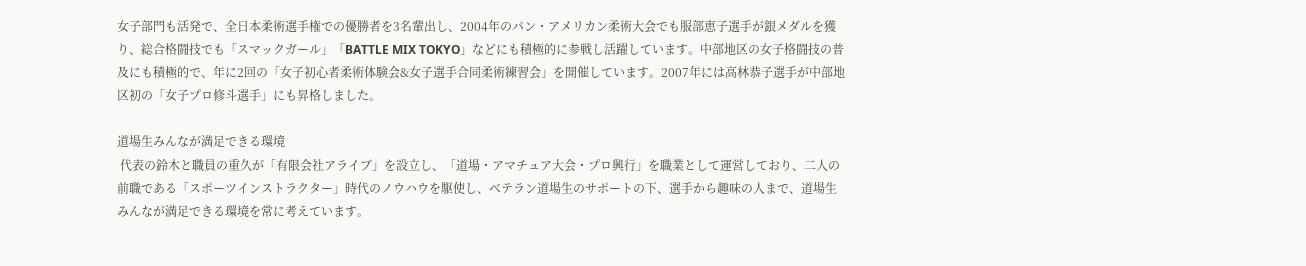女子部門も活発で、全日本柔術選手権での優勝者を3名輩出し、2004年のパン・アメリカン柔術大会でも服部恵子選手が銀メダルを獲り、総合格闘技でも「スマックガール」「BATTLE MIX TOKYO」などにも積極的に参戦し活躍しています。中部地区の女子格闘技の普及にも積極的で、年に2回の「女子初心者柔術体験会&女子選手合同柔術練習会」を開催しています。2007年には高林恭子選手が中部地区初の「女子プロ修斗選手」にも昇格しました。

道場生みんなが満足できる環境
 代表の鈴木と職員の重久が「有限会社アライブ」を設立し、「道場・アマチュア大会・プロ興行」を職業として運営しており、二人の前職である「スポーツインストラクター」時代のノウハウを駆使し、ベテラン道場生のサポートの下、選手から趣味の人まで、道場生みんなが満足できる環境を常に考えています。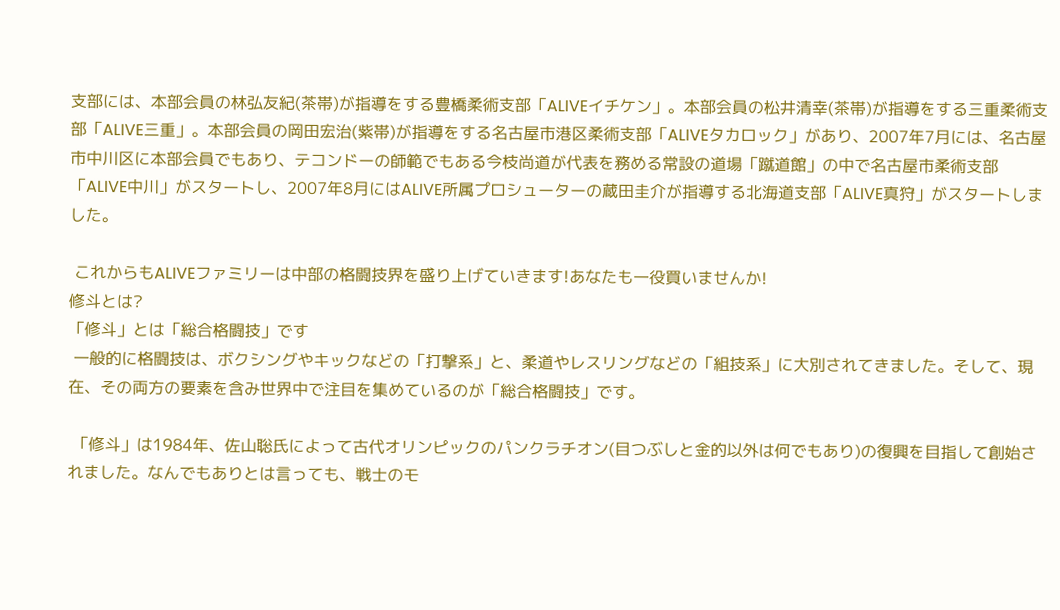支部には、本部会員の林弘友紀(茶帯)が指導をする豊橋柔術支部「ALIVEイチケン」。本部会員の松井清幸(茶帯)が指導をする三重柔術支部「ALIVE三重」。本部会員の岡田宏治(紫帯)が指導をする名古屋市港区柔術支部「ALIVEタカロック」があり、2007年7月には、名古屋市中川区に本部会員でもあり、テコンドーの師範でもある今枝尚道が代表を務める常設の道場「蹴道館」の中で名古屋市柔術支部「ALIVE中川」がスタートし、2007年8月にはALIVE所属プロシューターの蔵田圭介が指導する北海道支部「ALIVE真狩」がスタートしました。

 これからもALIVEファミリーは中部の格闘技界を盛り上げていきます!あなたも一役買いませんか!
修斗とは?
「修斗」とは「総合格闘技」です
 一般的に格闘技は、ボクシングやキックなどの「打撃系」と、柔道やレスリングなどの「組技系」に大別されてきました。そして、現在、その両方の要素を含み世界中で注目を集めているのが「総合格闘技」です。

 「修斗」は1984年、佐山聡氏によって古代オリンピックのパンクラチオン(目つぶしと金的以外は何でもあり)の復興を目指して創始されました。なんでもありとは言っても、戦士のモ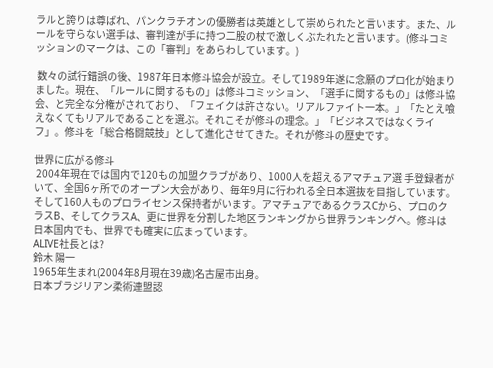ラルと誇りは尊ばれ、パンクラチオンの優勝者は英雄として崇められたと言います。また、ルールを守らない選手は、審判達が手に持つ二股の杖で激しくぶたれたと言います。(修斗コミッションのマークは、この「審判」をあらわしています。)

 数々の試行錯誤の後、1987年日本修斗協会が設立。そして1989年遂に念願のプロ化が始まりました。現在、「ルールに関するもの」は修斗コミッション、「選手に関するもの」は修斗協会、と完全な分権がされており、「フェイクは許さない。リアルファイト一本。」「たとえ喰えなくてもリアルであることを選ぶ。それこそが修斗の理念。」「ビジネスではなくライフ」。修斗を「総合格闘競技」として進化させてきた。それが修斗の歴史です。

世界に広がる修斗
 2004年現在では国内で120もの加盟クラブがあり、1000人を超えるアマチュア選 手登録者がいて、全国6ヶ所でのオープン大会があり、毎年9月に行われる全日本選抜を目指しています。そして160人ものプロライセンス保持者がいます。アマチュアであるクラスCから、プロのクラスB、そしてクラスA、更に世界を分割した地区ランキングから世界ランキングへ。修斗は日本国内でも、世界でも確実に広まっています。
ALIVE社長とは?
鈴木 陽一
1965年生まれ(2004年8月現在39歳)名古屋市出身。
日本ブラジリアン柔術連盟認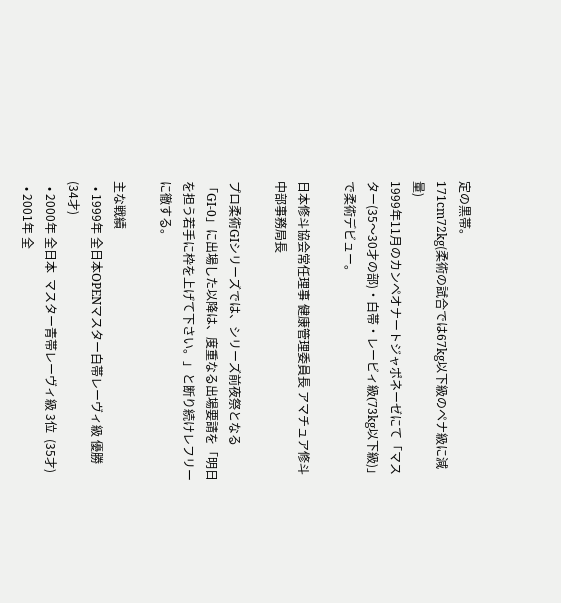定の黒帯。
171cm72kg(柔術の試合では67kg以下級のペナ級に減量)
1999年11月のカンペオナートジャポネーゼにて「マスター(35〜30才の部)・白帯・レービィ級(73kg以下級)」で柔術デビュー。

日本修斗協会常任理事 健康管理委員長 アマチュア修斗中部事務局長

プロ柔術GIシリーズでは、シリーズ前夜祭となる「GI-0」に出場した以降は、度重なる出場要請を「明日を担う若手に枠を上げて下さい。」と断り続けレフリーに徹する。

主な戦績
  • 1999年 全日本OPENマスター白帯レーヴィ級 優勝  (34才)
  • 2000年 全日本  マスター青帯レーヴィ級 3位  (35才)
  • 2001年 全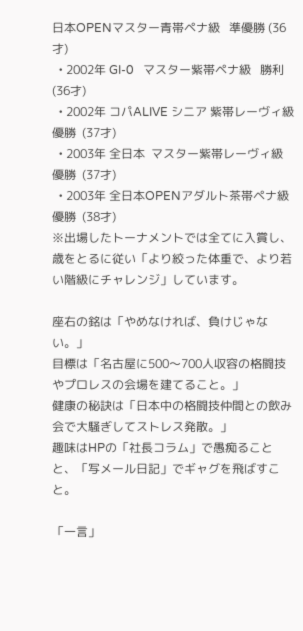日本OPENマスター青帯ペナ級   準優勝 (36才)
  • 2002年 GI-0   マスター紫帯ペナ級   勝利  (36才)
  • 2002年 コパALIVE シニア 紫帯レーヴィ級 優勝  (37才)
  • 2003年 全日本  マスター紫帯レーヴィ級 優勝  (37才)
  • 2003年 全日本OPENアダルト茶帯ペナ級   優勝  (38才)
※出場したトーナメントでは全てに入賞し、歳をとるに従い「より絞った体重で、より若い階級にチャレンジ」しています。

座右の銘は「やめなければ、負けじゃない。」
目標は「名古屋に500〜700人収容の格闘技やプロレスの会場を建てること。」
健康の秘訣は「日本中の格闘技仲間との飲み会で大騒ぎしてストレス発散。」
趣味はHPの「社長コラム」で愚痴ることと、「写メール日記」でギャグを飛ばすこと。

「一言」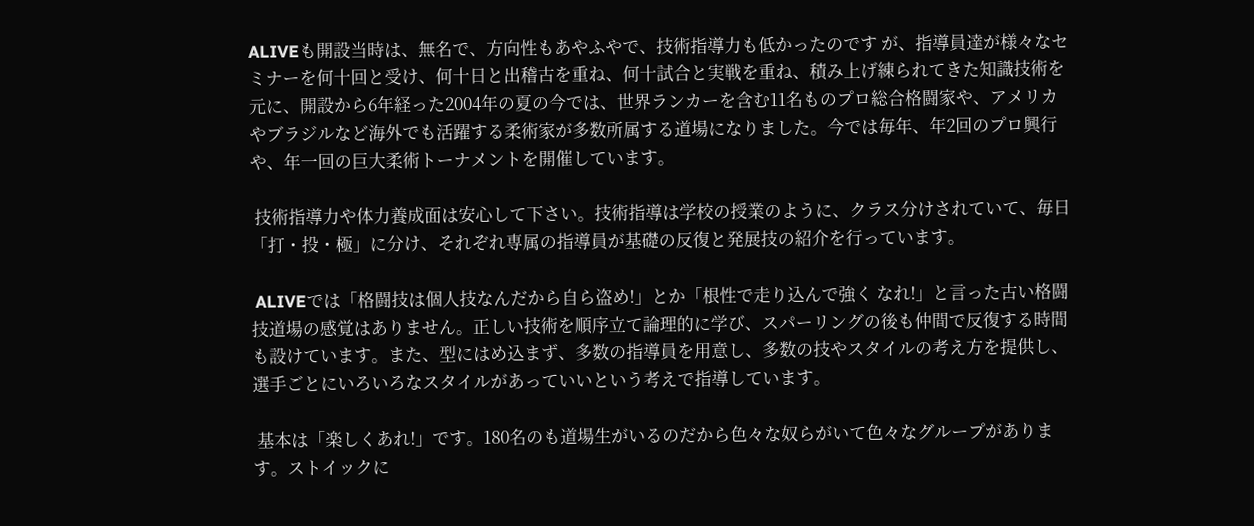ALIVEも開設当時は、無名で、方向性もあやふやで、技術指導力も低かったのです が、指導員達が様々なセミナーを何十回と受け、何十日と出稽古を重ね、何十試合と実戦を重ね、積み上げ練られてきた知識技術を元に、開設から6年経った2004年の夏の今では、世界ランカーを含む11名ものプロ総合格闘家や、アメリカやブラジルなど海外でも活躍する柔術家が多数所属する道場になりました。今では毎年、年2回のプロ興行や、年一回の巨大柔術トーナメントを開催しています。

 技術指導力や体力養成面は安心して下さい。技術指導は学校の授業のように、クラス分けされていて、毎日「打・投・極」に分け、それぞれ専属の指導員が基礎の反復と発展技の紹介を行っています。

 ALIVEでは「格闘技は個人技なんだから自ら盗め!」とか「根性で走り込んで強く なれ!」と言った古い格闘技道場の感覚はありません。正しい技術を順序立て論理的に学び、スパーリングの後も仲間で反復する時間も設けています。また、型にはめ込まず、多数の指導員を用意し、多数の技やスタイルの考え方を提供し、選手ごとにいろいろなスタイルがあっていいという考えで指導しています。

 基本は「楽しくあれ!」です。180名のも道場生がいるのだから色々な奴らがいて色々なグループがあります。ストイックに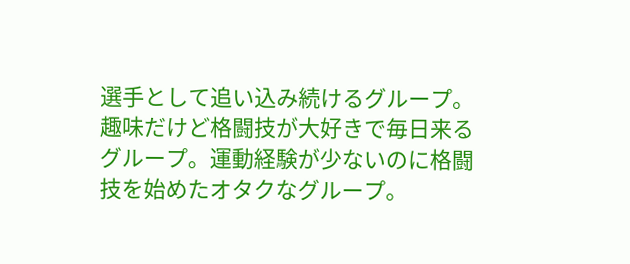選手として追い込み続けるグループ。趣味だけど格闘技が大好きで毎日来るグループ。運動経験が少ないのに格闘技を始めたオタクなグループ。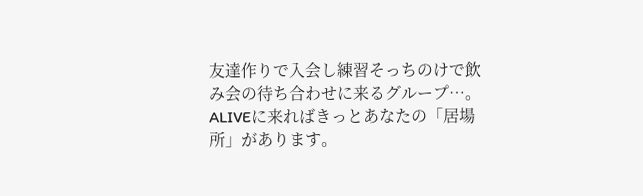友達作りで入会し練習そっちのけで飲み会の待ち合わせに来るグループ…。ALIVEに来ればきっとあなたの「居場所」があります。